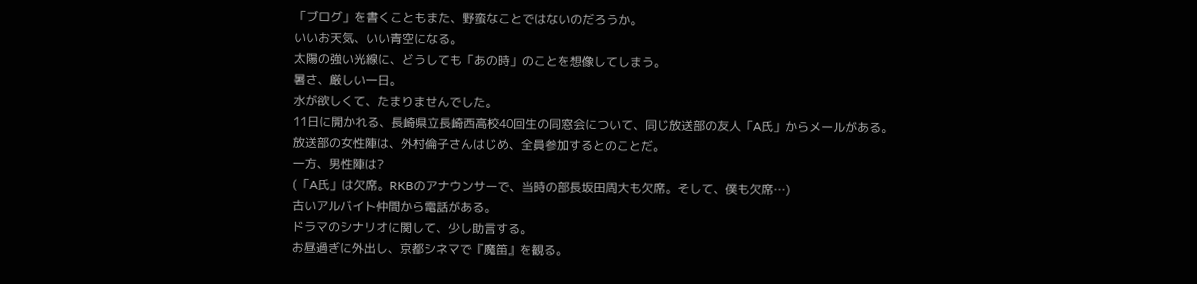「ブログ」を書くこともまた、野蛮なことではないのだろうか。
いいお天気、いい青空になる。
太陽の強い光線に、どうしても「あの時」のことを想像してしまう。
暑さ、厳しい一日。
水が欲しくて、たまりませんでした。
11日に開かれる、長崎県立長崎西高校40回生の同窓会について、同じ放送部の友人「A氏」からメールがある。
放送部の女性陣は、外村倫子さんはじめ、全員参加するとのことだ。
一方、男性陣は?
(「A氏」は欠席。RKBのアナウンサーで、当時の部長坂田周大も欠席。そして、僕も欠席…)
古いアルバイト仲間から電話がある。
ドラマのシナリオに関して、少し助言する。
お昼過ぎに外出し、京都シネマで『魔笛』を観る。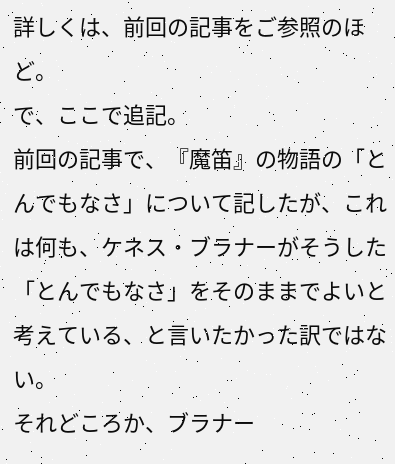詳しくは、前回の記事をご参照のほど。
で、ここで追記。
前回の記事で、『魔笛』の物語の「とんでもなさ」について記したが、これは何も、ケネス・ブラナーがそうした「とんでもなさ」をそのままでよいと考えている、と言いたかった訳ではない。
それどころか、ブラナー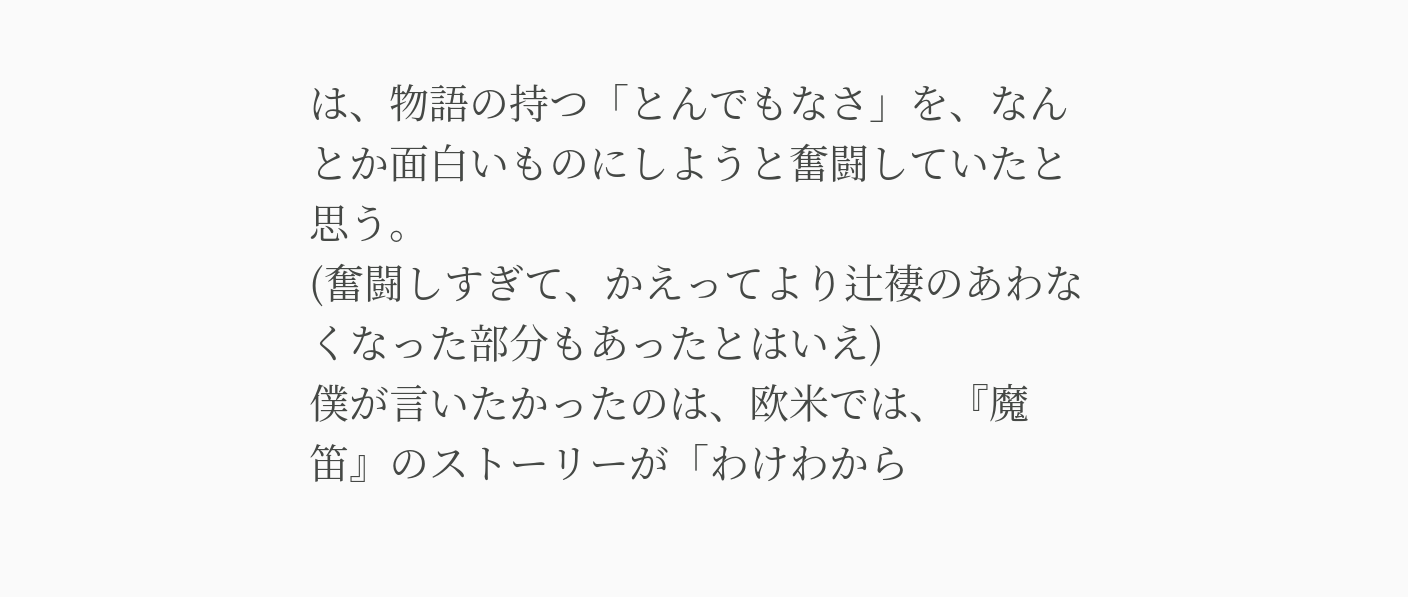は、物語の持つ「とんでもなさ」を、なんとか面白いものにしようと奮闘していたと思う。
(奮闘しすぎて、かえってより辻褄のあわなくなった部分もあったとはいえ)
僕が言いたかったのは、欧米では、『魔笛』のストーリーが「わけわから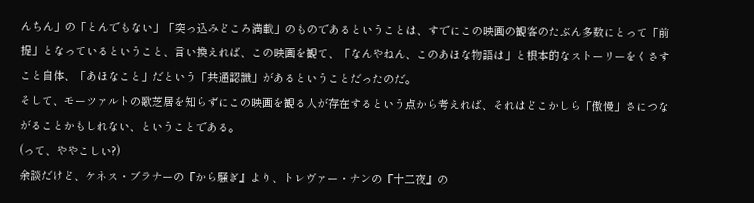んちん」の「とんでもない」「突っ込みどころ満載」のものであるということは、すでにこの映画の観客のたぶん多数にとって「前提」となっているということ、言い換えれば、この映画を観て、「なんやねん、このあほな物語は」と根本的なストーリーをくさすこと自体、「あほなこと」だという「共通認識」があるということだったのだ。
そして、モーツァルトの歌芝居を知らずにこの映画を観る人が存在するという点から考えれば、それはどこかしら「傲慢」さにつながることかもしれない、ということである。
(って、ややこしい?)
余談だけど、ケネス・ブラナーの『から騒ぎ』より、トレヴァー・ナンの『十二夜』の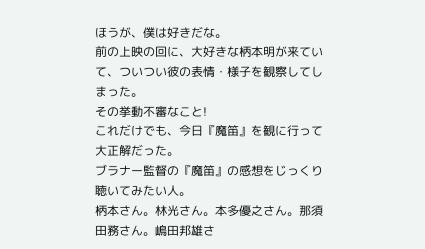ほうが、僕は好きだな。
前の上映の回に、大好きな柄本明が来ていて、ついつい彼の表情・様子を観察してしまった。
その挙動不審なこと!
これだけでも、今日『魔笛』を観に行って大正解だった。
ブラナー監督の『魔笛』の感想をじっくり聴いてみたい人。
柄本さん。林光さん。本多優之さん。那須田務さん。嶋田邦雄さ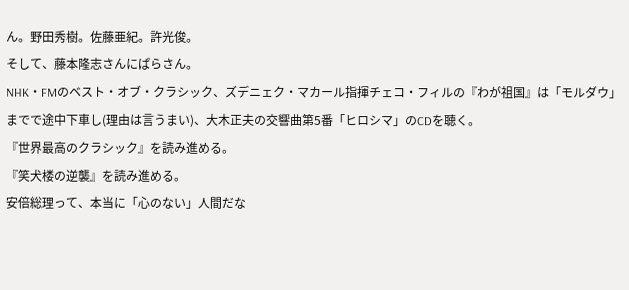ん。野田秀樹。佐藤亜紀。許光俊。
そして、藤本隆志さんにぱらさん。
NHK・FMのベスト・オブ・クラシック、ズデニェク・マカール指揮チェコ・フィルの『わが祖国』は「モルダウ」までで途中下車し(理由は言うまい)、大木正夫の交響曲第5番「ヒロシマ」のCDを聴く。
『世界最高のクラシック』を読み進める。
『笑犬楼の逆襲』を読み進める。
安倍総理って、本当に「心のない」人間だな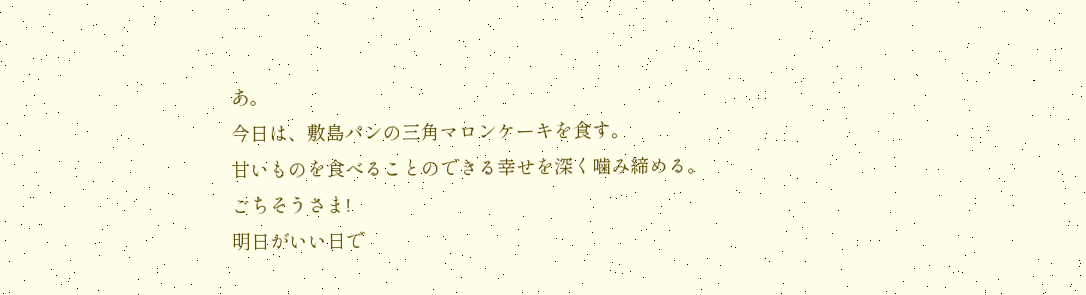あ。
今日は、敷島パンの三角マロンケーキを食す。
甘いものを食べることのできる幸せを深く噛み締める。
ごちそうさま!
明日がいい日で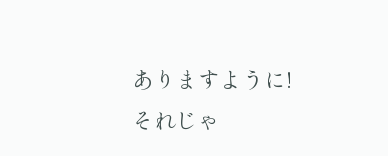ありますように!
それじゃ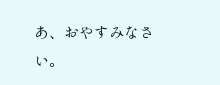あ、おやすみなさい。